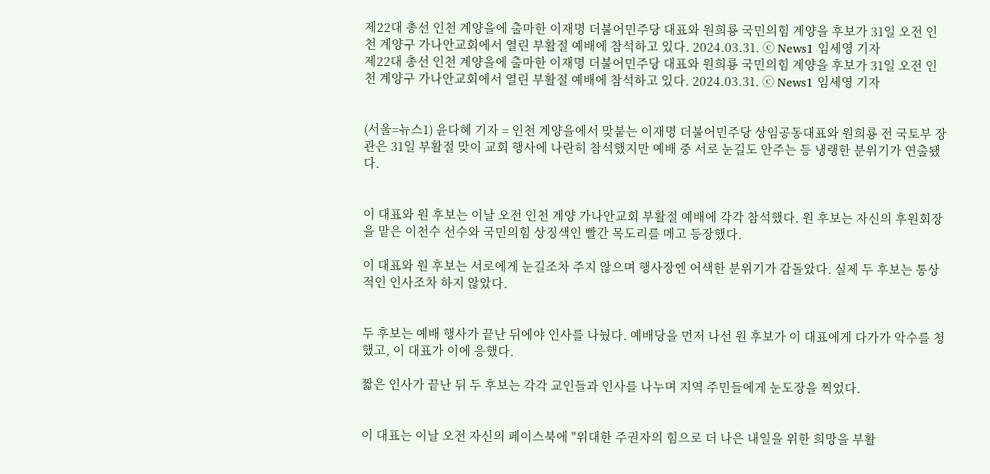제22대 총선 인천 계양을에 출마한 이재명 더불어민주당 대표와 원희룡 국민의힘 계양을 후보가 31일 오전 인천 계양구 가나안교회에서 열린 부활절 예배에 참석하고 있다. 2024.03.31. ⓒ News1 임세영 기자
제22대 총선 인천 계양을에 출마한 이재명 더불어민주당 대표와 원희룡 국민의힘 계양을 후보가 31일 오전 인천 계양구 가나안교회에서 열린 부활절 예배에 참석하고 있다. 2024.03.31. ⓒ News1 임세영 기자


(서울=뉴스1) 윤다혜 기자 = 인천 계양을에서 맞붙는 이재명 더불어민주당 상임공동대표와 원희룡 전 국토부 장관은 31일 부활절 맞이 교회 행사에 나란히 참석했지만 예배 중 서로 눈길도 안주는 등 냉랭한 분위기가 연출됐다.


이 대표와 원 후보는 이날 오전 인천 계양 가나안교회 부활절 예배에 각각 참석했다. 원 후보는 자신의 후원회장을 맡은 이천수 선수와 국민의힘 상징색인 빨간 목도리를 메고 등장했다.

이 대표와 원 후보는 서로에게 눈길조차 주지 않으며 행사장엔 어색한 분위기가 감돌았다. 실제 두 후보는 통상적인 인사조차 하지 않았다.


두 후보는 예배 행사가 끝난 뒤에야 인사를 나눴다. 예배당을 먼저 나선 원 후보가 이 대표에게 다가가 악수를 청했고, 이 대표가 이에 응했다.

짧은 인사가 끝난 뒤 두 후보는 각각 교인들과 인사를 나누며 지역 주민들에게 눈도장을 찍었다.


이 대표는 이날 오전 자신의 페이스북에 "위대한 주권자의 힘으로 더 나은 내일을 위한 희망을 부활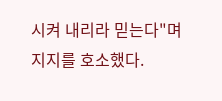시켜 내리라 믿는다"며 지지를 호소했다.